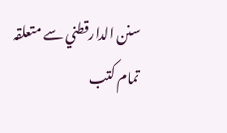سنن الدارقطني سے متعلقہ
تمام کتب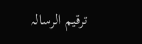ترقیم الرسالہ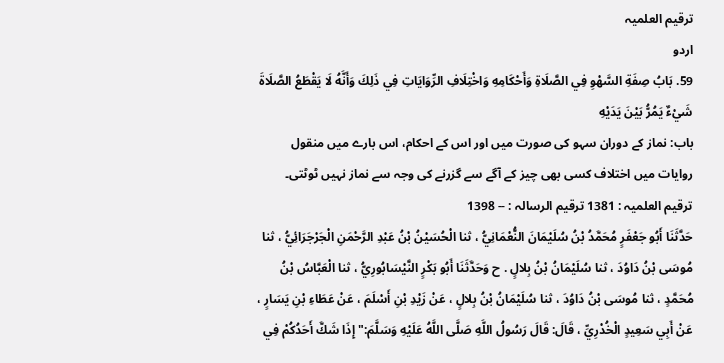ترقیم العلمیہ
اردو
59. بَابُ صِفَةِ السَّهْوِ فِي الصَّلَاةِ وَأَحْكَامِهِ وَاخْتِلَافِ الرِّوَايَاتِ فِي ذَلِكَ وَأَنَّهُ لَا يَقْطَعُ الصَّلَاةَ شَيْءٌ يَمُرُّ بَيْنَ يَدَيْهِ
باب: نماز کے دوران سہو کی صورت میں اور اس کے احکام، اس بارے میں منقول روایات میں اختلاف کسی بھی چیز کے آگے سے گزرنے کی وجہ سے نماز نہیں ٹوٹتی۔
ترقیم العلمیہ : 1381 ترقیم الرسالہ : -- 1398
حَدَّثَنَا أَبُو جَعْفَرٍ مُحَمَّدُ بْنُ سُلَيْمَانَ النُّعْمَانِيُّ ، ثنا الْحُسَيْنُ بْنُ عَبْدِ الرَّحْمَنِ الْجَرْجَرَائِيُّ ، ثنا مُوسَى بْنُ دَاوُدَ ، ثنا سُلَيْمَانُ بْنُ بِلالٍ . ح وَحَدَّثَنَا أَبُو بَكْرٍ النَّيْسَابُورِيُّ ، ثنا الْعَبَّاسُ بْنُ مُحَمَّدٍ ، ثنا مُوسَى بْنُ دَاوُدَ ، ثنا سُلَيْمَانُ بْنُ بِلالٍ ، عَنْ زَيْدِ بْنِ أَسْلَمَ ، عَنْ عَطَاءِ بْنِ يَسَارٍ ، عَنْ أَبِي سَعِيدٍ الْخُدْرِيِّ ، قَالَ: قَالَ رَسُولُ اللَّهِ صَلَّى اللَّهُ عَلَيْهِ وَسَلَّمَ:" إِذَا شَكَّ أَحَدُكُمْ فِي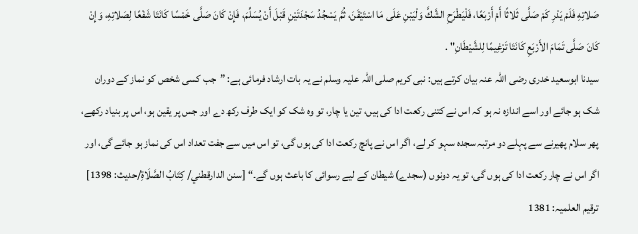صَلاتِهِ فَلَمْ يَدْرِ كَمْ صَلَّى ثَلاثًا أَمْ أَرْبَعًا، فَلْيَطْرَحِ الشَّكَّ وَلْيَبْنِ عَلَى مَا اسْتَيْقَنَ، ثُمَّ يَسْجُدُ سَجْدَتَيْنِ قَبْلَ أَنْ يُسَلِّمَ، فَإِنْ كَانَ صَلَّى خَمْسًا كَانَتَا شَفْعًا لِصَلاتِهِ، وَإِنْ كَانَ صَلَّى تَمَامَ الأَرْبَعِ كَانَتَا تَرْغِيمًا لِلشَّيْطَانِ" .
سیدنا ابوسعید خدری رضی اللہ عنہ بیان کرتے ہیں: نبی کریم صلی اللہ علیہ وسلم نے یہ بات ارشاد فرمائی ہے: ”جب کسی شخص کو نماز کے دوران شک ہو جائے اور اسے اندازہ نہ ہو کہ اس نے کتنی رکعت ادا کی ہیں، تین یا چار، تو وہ شک کو ایک طرف رکھ دے اور جس پر یقین ہو، اس پر بنیاد رکھے، پھر سلام پھیرنے سے پہلے دو مرتبہ سجدہ سہو کر لے، اگر اس نے پانچ رکعت ادا کی ہوں گی، تو اس میں سے جفت تعداد اس کی نماز ہو جائے گی، اور اگر اس نے چار رکعت ادا کی ہوں گی، تو یہ دونوں (سجدے) شیطان کے لیے رسوائی کا باعث ہوں گے۔“ [سنن الدارقطني/ كِتَابُ الصَّلَاةِ/حدیث: 1398]
ترقیم العلمیہ: 1381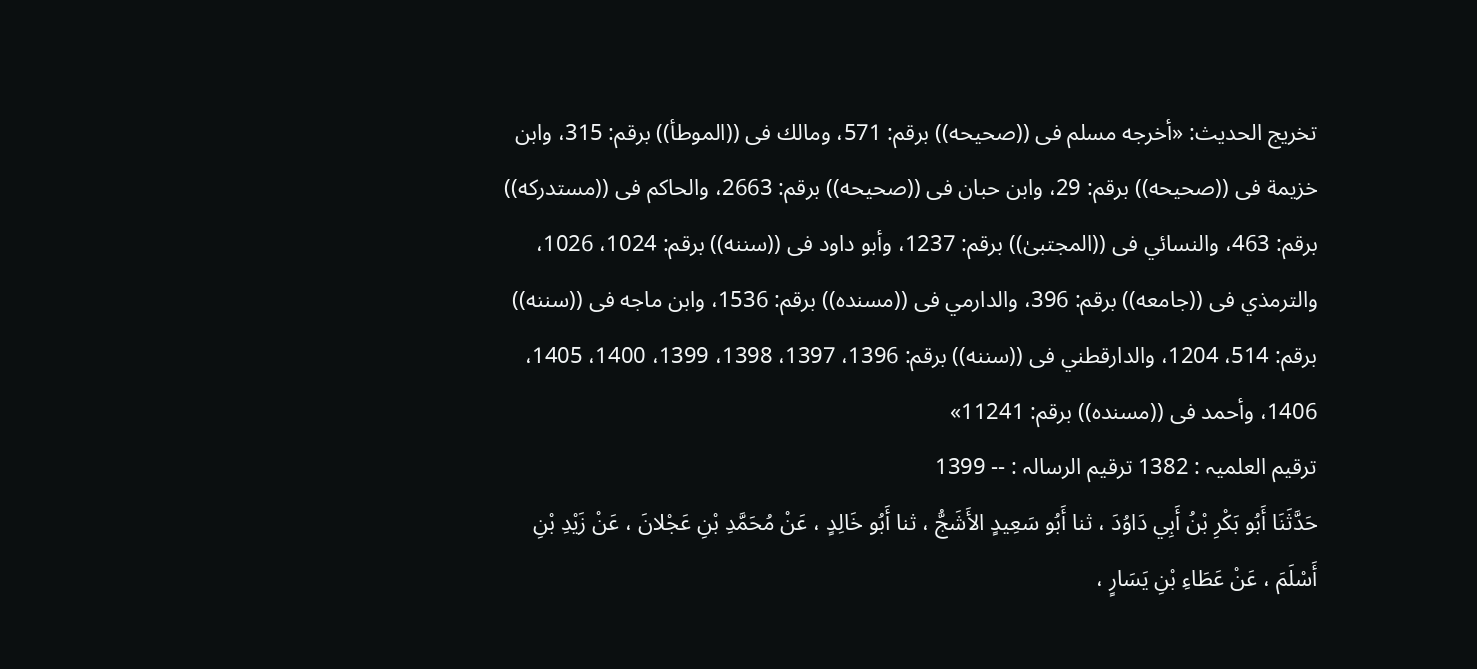تخریج الحدیث: «أخرجه مسلم فى ((صحيحه)) برقم: 571، ومالك فى ((الموطأ)) برقم: 315، وابن خزيمة فى ((صحيحه)) برقم: 29، وابن حبان فى ((صحيحه)) برقم: 2663، والحاكم فى ((مستدركه)) برقم: 463، والنسائي فى ((المجتبیٰ)) برقم: 1237، وأبو داود فى ((سننه)) برقم: 1024، 1026، والترمذي فى ((جامعه)) برقم: 396، والدارمي فى ((مسنده)) برقم: 1536، وابن ماجه فى ((سننه)) برقم: 514، 1204، والدارقطني فى ((سننه)) برقم: 1396، 1397، 1398، 1399، 1400، 1405، 1406، وأحمد فى ((مسنده)) برقم: 11241»
ترقیم العلمیہ : 1382 ترقیم الرسالہ : -- 1399
حَدَّثَنَا أَبُو بَكْرِ بْنُ أَبِي دَاوُدَ ، ثنا أَبُو سَعِيدٍ الأَشَجُّ ، ثنا أَبُو خَالِدٍ ، عَنْ مُحَمَّدِ بْنِ عَجْلانَ ، عَنْ زَيْدِ بْنِ أَسْلَمَ ، عَنْ عَطَاءِ بْنِ يَسَارٍ ،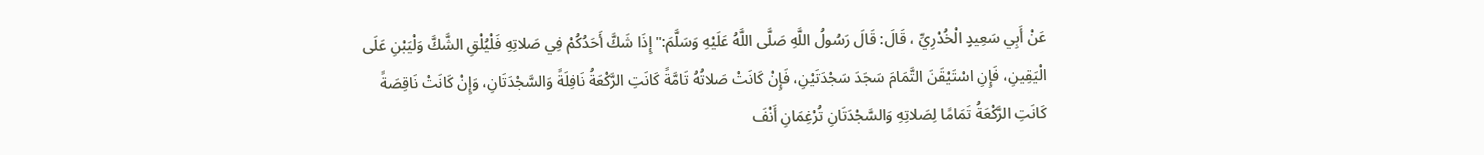عَنْ أَبِي سَعِيدٍ الْخُدْرِيِّ ، قَالَ: قَالَ رَسُولُ اللَّهِ صَلَّى اللَّهُ عَلَيْهِ وَسَلَّمَ:" إِذَا شَكَّ أَحَدُكُمْ فِي صَلاتِهِ فَلْيُلْقِ الشَّكَّ وَلْيَبْنِ عَلَى الْيَقِينِ، فَإِنِ اسْتَيْقَنَ التَّمَامَ سَجَدَ سَجْدَتَيْنِ، فَإِنْ كَانَتْ صَلاتُهُ تَامَّةً كَانَتِ الرَّكْعَةُ نَافِلَةً وَالسَّجْدَتَانِ، وَإِنْ كَانَتْ نَاقِصَةً كَانَتِ الرَّكْعَةُ تَمَامًا لِصَلاتِهِ وَالسَّجْدَتَانِ تُرْغِمَانِ أَنْفَ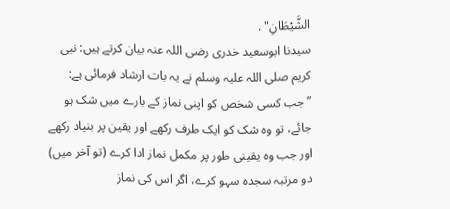الشَّيْطَانِ" .
سیدنا ابوسعید خدری رضی اللہ عنہ بیان کرتے ہیں: نبی کریم صلی اللہ علیہ وسلم نے یہ بات ارشاد فرمائی ہے: ”جب کسی شخص کو اپنی نماز کے بارے میں شک ہو جائے، تو وہ شک کو ایک طرف رکھے اور یقین پر بنیاد رکھے اور جب وہ یقینی طور پر مکمل نماز ادا کرے (تو آخر میں) دو مرتبہ سجدہ سہو کرے، اگر اس کی نماز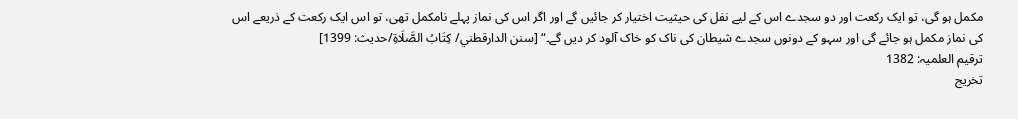مکمل ہو گی، تو ایک رکعت اور دو سجدے اس کے لیے نفل کی حیثیت اختیار کر جائیں گے اور اگر اس کی نماز پہلے نامکمل تھی، تو اس ایک رکعت کے ذریعے اس کی نماز مکمل ہو جائے گی اور سہو کے دونوں سجدے شیطان کی ناک کو خاک آلود کر دیں گے۔“ [سنن الدارقطني/ كِتَابُ الصَّلَاةِ/حدیث: 1399]
ترقیم العلمیہ: 1382
تخریج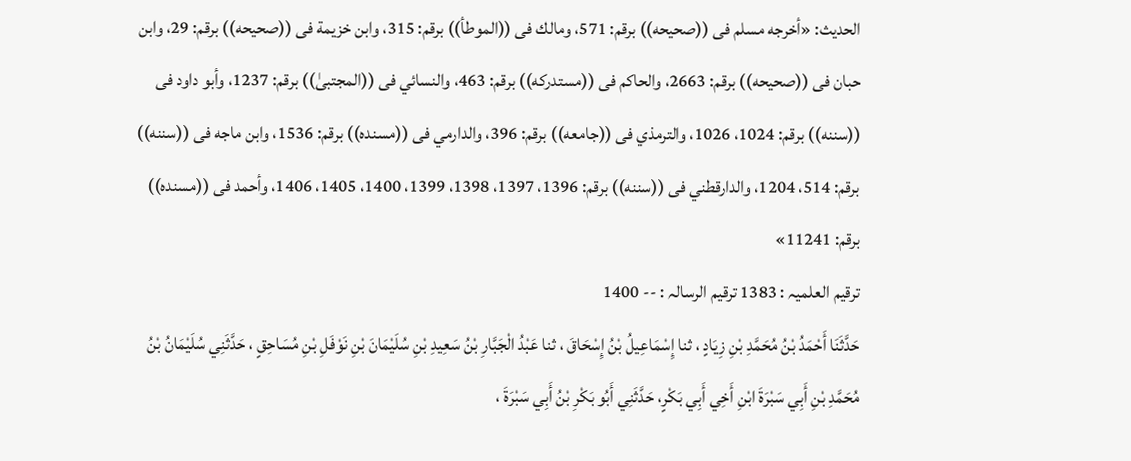الحدیث: «أخرجه مسلم فى ((صحيحه)) برقم: 571، ومالك فى ((الموطأ)) برقم: 315، وابن خزيمة فى ((صحيحه)) برقم: 29، وابن حبان فى ((صحيحه)) برقم: 2663، والحاكم فى ((مستدركه)) برقم: 463، والنسائي فى ((المجتبیٰ)) برقم: 1237، وأبو داود فى ((سننه)) برقم: 1024، 1026، والترمذي فى ((جامعه)) برقم: 396، والدارمي فى ((مسنده)) برقم: 1536، وابن ماجه فى ((سننه)) برقم: 514، 1204، والدارقطني فى ((سننه)) برقم: 1396، 1397، 1398، 1399، 1400، 1405، 1406، وأحمد فى ((مسنده)) برقم: 11241»
ترقیم العلمیہ : 1383 ترقیم الرسالہ : -- 1400
حَدَّثَنَا أَحْمَدُ بْنُ مُحَمَّدِ بْنِ زِيَادٍ ، ثنا إِسْمَاعِيلُ بْنُ إِسْحَاقَ ، ثنا عَبْدُ الْجَبَّارِ بْنُ سَعِيدِ بْنِ سُلَيْمَانَ بْنِ نَوْفَلِ بْنِ مُسَاحِقٍ ، حَدَّثَنِي سُلَيْمَانُ بْنُ مُحَمَّدِ بْنِ أَبِي سَبْرَةَ ابْنِ أَخِي أَبِي بَكْرٍ، حَدَّثَنِي أَبُو بَكْرِ بْنُ أَبِي سَبْرَةَ ،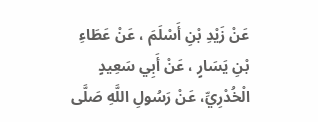عَنْ زَيْدِ بْنِ أَسْلَمَ ، عَنْ عَطَاءِ بْنِ يَسَارٍ ، عَنْ أَبِي سَعِيدٍ الْخُدْرِيِّ، عَنْ رَسُولِ اللَّهِ صَلَّى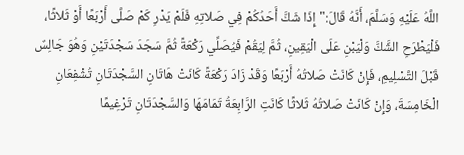اللَّهُ عَلَيْهِ وَسَلَّمَ، أَنَّهُ قَالَ:" إِذَا شَكَّ أَحَدُكُمْ فِي صَلاتِهِ فَلَمْ يَدْرِ كَمْ صَلَّى أَرْبَعًا أَوْ ثَلاثًا، فَلْيَطْرَحِ الشَّكَّ وَلْيَبْنِ عَلَى الْيَقِينِ، ثُمَّ لِيَقُمْ فَيُصَلِّي رَكْعَةً ثُمَّ سَجَدَ سَجْدَتَيْنِ وَهُوَ جَالِسٌ قَبْلَ التَّسْلِيمِ، فَإِنْ كَانَتْ صَلاتُهُ أَرْبَعًا وَقَدْ زَادَ رَكْعَةً كَانَتْ هَاتَانِ السَّجْدَتَانِ تُشْفِعَانِ الْخَامِسَةَ، وَإِنْ كَانَتْ صَلاتُهُ ثَلاثًا كَانَتِ الرَّابِعَةُ تَمَامَهَا وَالسَّجْدَتَانِ تَرْغِيمًا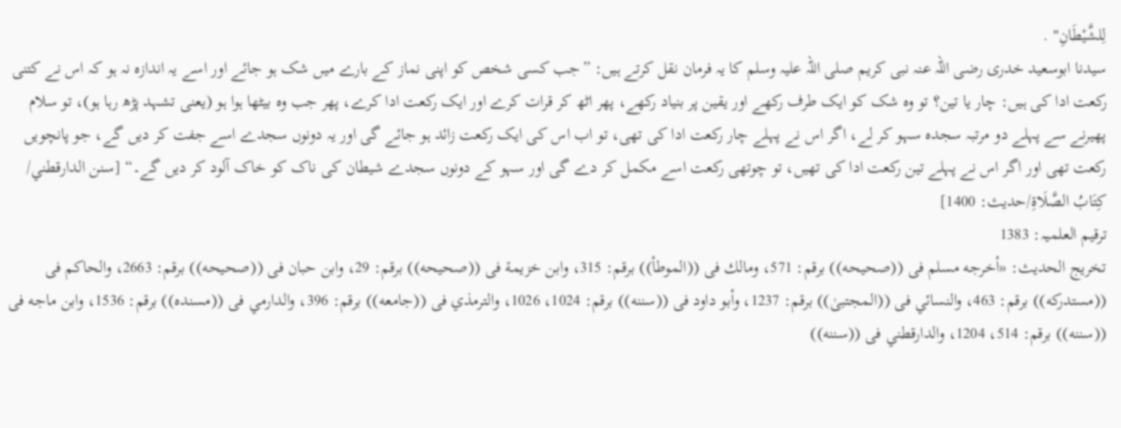لِلشَّيْطَانِ" .
سیدنا ابوسعید خدری رضی اللہ عنہ نبی کریم صلی اللہ علیہ وسلم کا یہ فرمان نقل کرتے ہیں: ”جب کسی شخص کو اپنی نماز کے بارے میں شک ہو جائے اور اسے یہ اندازہ نہ ہو کہ اس نے کتنی رکعت ادا کی ہیں: چار یا تین؟ تو وہ شک کو ایک طرف رکھے اور یقین پر بنیاد رکھے، پھر اٹھ کر قرات کرے اور ایک رکعت ادا کرے، پھر جب وہ بیٹھا ہوا ہو (یعنی تشہد پڑھ رہا ہو)، تو سلام پھیرنے سے پہلے دو مرتبہ سجدہ سہو کر لے، اگر اس نے پہلے چار رکعت ادا کی تھی، تو اب اس کی ایک رکعت زائد ہو جائے گی اور یہ دونوں سجدے اسے جفت کر دیں گے، جو پانچویں رکعت تھی اور اگر اس نے پہلے تین رکعت ادا کی تھیں، تو چوتھی رکعت اسے مکمل کر دے گی اور سہو کے دونوں سجدے شیطان کی ناک کو خاک آلود کر دیں گے۔“ [سنن الدارقطني/ كِتَابُ الصَّلَاةِ/حدیث: 1400]
ترقیم العلمیہ: 1383
تخریج الحدیث: «أخرجه مسلم فى ((صحيحه)) برقم: 571، ومالك فى ((الموطأ)) برقم: 315، وابن خزيمة فى ((صحيحه)) برقم: 29، وابن حبان فى ((صحيحه)) برقم: 2663، والحاكم فى ((مستدركه)) برقم: 463، والنسائي فى ((المجتبیٰ)) برقم: 1237، وأبو داود فى ((سننه)) برقم: 1024، 1026، والترمذي فى ((جامعه)) برقم: 396، والدارمي فى ((مسنده)) برقم: 1536، وابن ماجه فى ((سننه)) برقم: 514، 1204، والدارقطني فى ((سننه))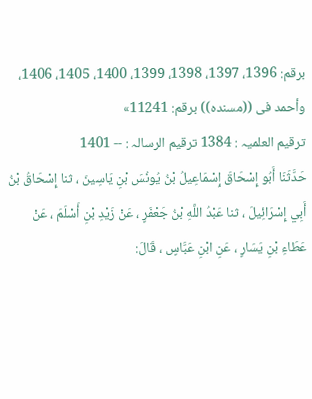برقم: 1396، 1397، 1398، 1399، 1400، 1405، 1406، وأحمد فى ((مسنده)) برقم: 11241»
ترقیم العلمیہ : 1384 ترقیم الرسالہ : -- 1401
حَدَّثَنَا أَبُو إِسْحَاقَ إِسْمَاعِيلُ بْنُ يُونُسَ بْنِ يَاسِينَ ، ثنا إِسْحَاقُ بْنُ أَبِي إِسْرَائِيلَ ، ثنا عَبْدُ اللَّهِ بْنُ جَعْفَرٍ ، عَنْ زَيْدِ بْنِ أَسْلَمَ ، عَنْ عَطَاءِ بْنِ يَسَارٍ ، عَنِ ابْنِ عَبَّاسٍ ، قَالَ: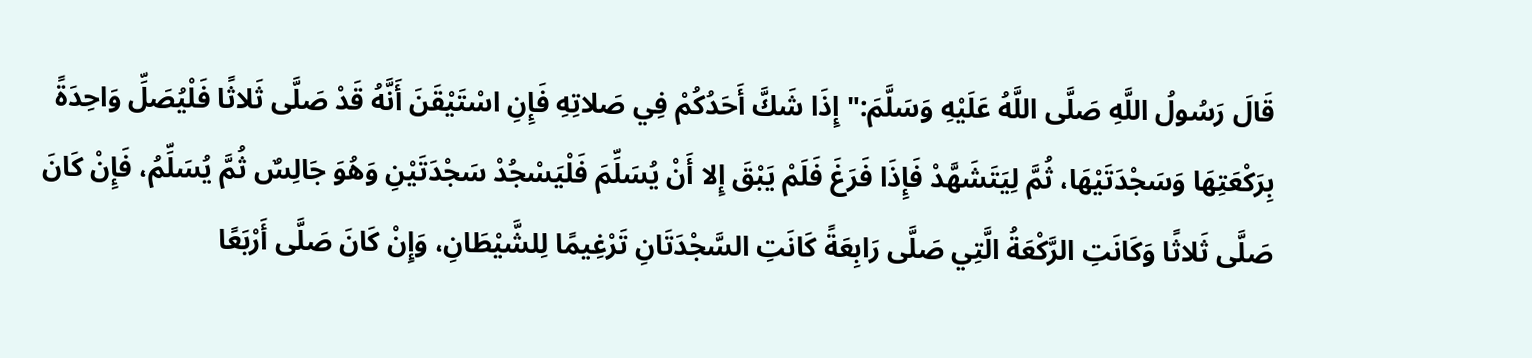قَالَ رَسُولُ اللَّهِ صَلَّى اللَّهُ عَلَيْهِ وَسَلَّمَ:" إِذَا شَكَّ أَحَدُكُمْ فِي صَلاتِهِ فَإِنِ اسْتَيْقَنَ أَنَّهُ قَدْ صَلَّى ثَلاثًا فَلْيُصَلِّ وَاحِدَةً بِرَكْعَتِهَا وَسَجْدَتَيْهَا، ثُمَّ لِيَتَشَهَّدْ فَإِذَا فَرَغَ فَلَمْ يَبْقَ إِلا أَنْ يُسَلِّمَ فَلْيَسْجُدْ سَجْدَتَيْنِ وَهُوَ جَالِسٌ ثُمَّ يُسَلِّمُ، فَإِنْ كَانَ صَلَّى ثَلاثًا وَكَانَتِ الرَّكْعَةُ الَّتِي صَلَّى رَابِعَةً كَانَتِ السَّجْدَتَانِ تَرْغِيمًا لِلشَّيْطَانِ، وَإِنْ كَانَ صَلَّى أَرْبَعًا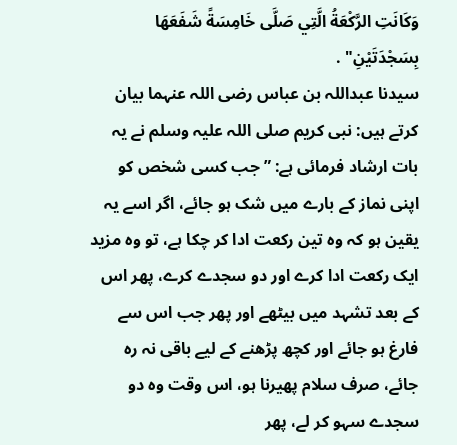وَكَانَتِ الرَّكْعَةُ الَّتِي صَلَّى خَامِسَةً شَفَعَهَا بِسَجْدَتَيْنِ" .
سیدنا عبداللہ بن عباس رضی اللہ عنہما بیان کرتے ہیں: نبی کریم صلی اللہ علیہ وسلم نے یہ بات ارشاد فرمائی ہے: ”جب کسی شخص کو اپنی نماز کے بارے میں شک ہو جائے، اگر اسے یہ یقین ہو کہ وہ تین رکعت ادا کر چکا ہے، تو وہ مزید ایک رکعت ادا کرے اور دو سجدے کرے، پھر اس کے بعد تشہد میں بیٹھے اور پھر جب اس سے فارغ ہو جائے اور کچھ پڑھنے کے لیے باقی نہ رہ جائے، صرف سلام پھیرنا ہو، اس وقت وہ دو سجدے سہو کر لے، پھر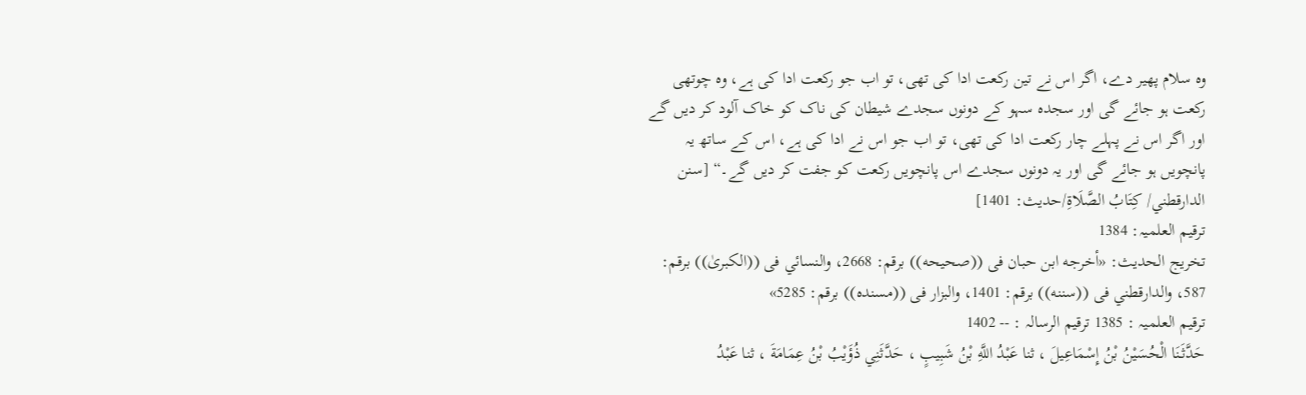وہ سلام پھیر دے، اگر اس نے تین رکعت ادا کی تھی، تو اب جو رکعت ادا کی ہے، وہ چوتھی رکعت ہو جائے گی اور سجدہ سہو کے دونوں سجدے شیطان کی ناک کو خاک آلود کر دیں گے اور اگر اس نے پہلے چار رکعت ادا کی تھی، تو اب جو اس نے ادا کی ہے، اس کے ساتھ یہ پانچویں ہو جائے گی اور یہ دونوں سجدے اس پانچویں رکعت کو جفت کر دیں گے۔“ [سنن الدارقطني/ كِتَابُ الصَّلَاةِ/حدیث: 1401]
ترقیم العلمیہ: 1384
تخریج الحدیث: «أخرجه ابن حبان فى ((صحيحه)) برقم: 2668، والنسائي فى ((الكبریٰ)) برقم: 587، والدارقطني فى ((سننه)) برقم: 1401، والبزار فى ((مسنده)) برقم: 5285»
ترقیم العلمیہ : 1385 ترقیم الرسالہ : -- 1402
حَدَّثَنَا الْحُسَيْنُ بْنُ إِسْمَاعِيلَ ، ثنا عَبْدُ اللَّهِ بْنُ شَبِيبٍ ، حَدَّثَنِي ذُؤَيْبُ بْنُ عِمَامَةَ ، ثنا عَبْدُ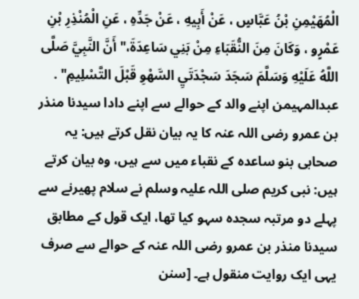الْمُهَيْمِنِ بْنُ عَبَّاسٍ ، عَنْ أَبِيهِ ، عَنْ جَدِّهِ ، عَنِ الْمُنْذِرِ بْنِ عَمْرٍو ، وَكَانَ مِنَ النُّقَبَاءِ مِنْ بَنِي سَاعِدَةَ،" أَنَّ النَّبِيَّ صَلَّى اللَّهُ عَلَيْهِ وَسَلَّمَ سَجَدَ سَجْدَتَيِ السَّهْوِ قَبْلَ التَّسْلِيمِ" .
عبدالمہیمن اپنے والد کے حوالے سے اپنے دادا سیدنا منذر بن عمرو رضی اللہ عنہ کا یہ بیان نقل کرتے ہیں: یہ صحابی بنو ساعدہ کے نقباء میں سے ہیں، وہ بیان کرتے ہیں: نبی کریم صلی اللہ علیہ وسلم نے سلام پھیرنے سے پہلے دو مرتبہ سجدہ سہو کیا تھا، ایک قول کے مطابق سیدنا منذر بن عمرو رضی اللہ عنہ کے حوالے سے صرف یہی ایک روایت منقول ہے۔ [سنن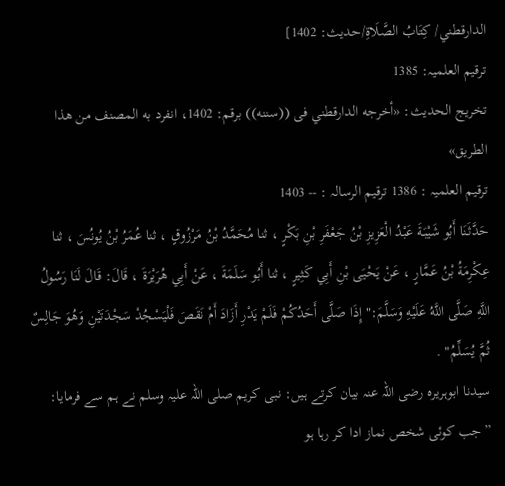الدارقطني/ كِتَابُ الصَّلَاةِ/حدیث: 1402]
ترقیم العلمیہ: 1385
تخریج الحدیث: «أخرجه الدارقطني فى ((سننه)) برقم: 1402، انفرد به المصنف من هذا الطريق»
ترقیم العلمیہ : 1386 ترقیم الرسالہ : -- 1403
حَدَّثَنَا أَبُو شَيْبَةَ عَبْدُ الْعَزِيزِ بْنُ جَعْفَرِ بْنِ بَكْرٍ ، ثنا مُحَمَّدُ بْنُ مَرْزُوقٍ ، ثنا عُمَرُ بْنُ يُونُسَ ، ثنا عِكْرِمَةُ بْنُ عَمَّارٍ ، عَنْ يَحْيَى بْنِ أَبِي كَثِيرٍ ، ثنا أَبُو سَلَمَةَ ، عَنْ أَبِي هُرَيْرَةَ ، قَالَ: قَالَ لَنَا رَسُولُ اللَّهِ صَلَّى اللَّهُ عَلَيْهِ وَسَلَّمَ:" إِذَا صَلَّى أَحَدُكُمْ فَلَمْ يَدْرِ أَزَادَ أَمْ نَقَصَ فَلْيَسْجُدْ سَجْدَتَيْنِ وَهُوَ جَالِسٌ ثُمَّ يُسَلِّمُ" .
سیدنا ابوہریرہ رضی اللہ عنہ بیان کرتے ہیں: نبی کریم صلی اللہ علیہ وسلم نے ہم سے فرمایا: ”جب کوئی شخص نماز ادا کر رہا ہو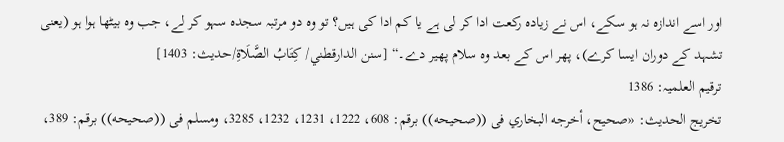اور اسے اندازہ نہ ہو سکے، اس نے زیادہ رکعت ادا کر لی ہے یا کم ادا کی ہیں؟ تو وہ دو مرتبہ سجدہ سہو کر لے، جب وہ بیٹھا ہوا ہو (یعنی تشہد کے دوران ایسا کرے)، پھر اس کے بعد وہ سلام پھیر دے۔“ [سنن الدارقطني/ كِتَابُ الصَّلَاةِ/حدیث: 1403]
ترقیم العلمیہ: 1386
تخریج الحدیث: «صحيح، أخرجه البخاري فى ((صحيحه)) برقم: 608، 1222، 1231، 1232، 3285، ومسلم فى ((صحيحه)) برقم: 389،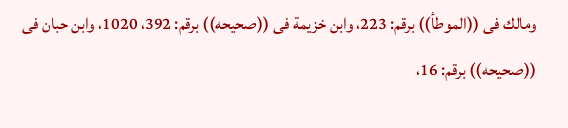ومالك فى ((الموطأ)) برقم: 223، وابن خزيمة فى ((صحيحه)) برقم: 392، 1020، وابن حبان فى ((صحيحه)) برقم: 16،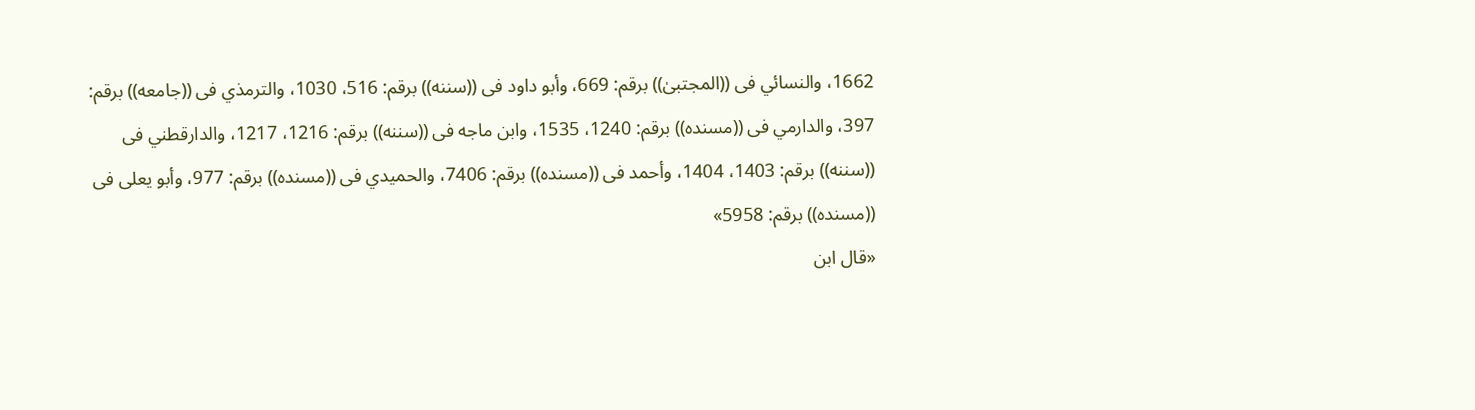1662، والنسائي فى ((المجتبیٰ)) برقم: 669، وأبو داود فى ((سننه)) برقم: 516، 1030، والترمذي فى ((جامعه)) برقم: 397، والدارمي فى ((مسنده)) برقم: 1240، 1535، وابن ماجه فى ((سننه)) برقم: 1216، 1217، والدارقطني فى ((سننه)) برقم: 1403، 1404، وأحمد فى ((مسنده)) برقم: 7406، والحميدي فى ((مسنده)) برقم: 977، وأبو يعلى فى ((مسنده)) برقم: 5958»
«قال ابن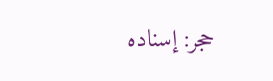حجر: إسناده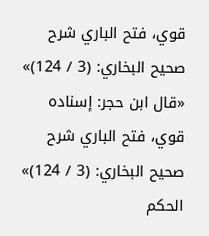قوي، فتح الباري شرح صحيح البخاري: (3 / 124)»
«قال ابن حجر: إسناده قوي، فتح الباري شرح صحيح البخاري: (3 / 124)»
الحكم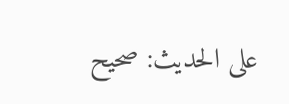على الحديث: صحيح